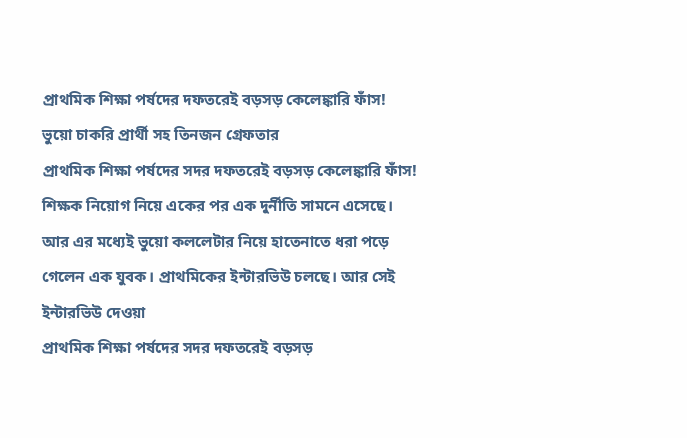প্রাথমিক শিক্ষা পর্ষদের দফতরেই বড়সড় কেলেঙ্কারি ফাঁস! ভুয়ো চাকরি প্রার্থী সহ তিনজন গ্রেফতার
প্রাথমিক শিক্ষা পর্ষদের সদর দফতরেই বড়সড় কেলেঙ্কারি ফাঁস! শিক্ষক নিয়োগ নিয়ে একের পর এক দুর্নীতি সামনে এসেছে। আর এর মধ্যেই ভুয়ো কললেটার নিয়ে হাতেনাতে ধরা পড়ে গেলেন এক যুবক। প্রাথমিকের ইন্টারভিউ চলছে। আর সেই ইন্টারভিউ দেওয়া
প্রাথমিক শিক্ষা পর্ষদের সদর দফতরেই বড়সড়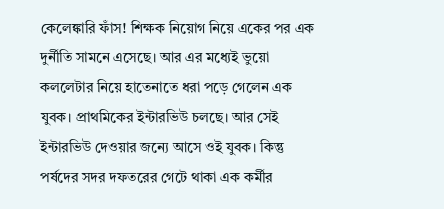কেলেঙ্কারি ফাঁস! শিক্ষক নিয়োগ নিয়ে একের পর এক দুর্নীতি সামনে এসেছে। আর এর মধ্যেই ভুয়ো কললেটার নিয়ে হাতেনাতে ধরা পড়ে গেলেন এক যুবক। প্রাথমিকের ইন্টারভিউ চলছে। আর সেই ইন্টারভিউ দেওয়ার জন্যে আসে ওই যুবক। কিন্তু পর্ষদের সদর দফতরের গেটে থাকা এক কর্মীর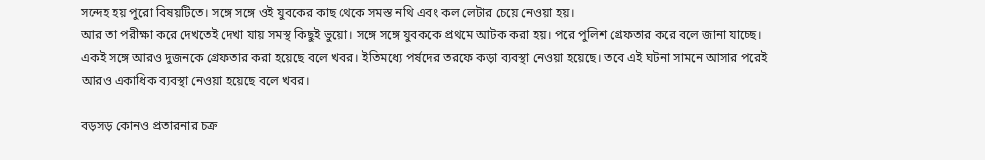সন্দেহ হয় পুরো বিষয়টিতে। সঙ্গে সঙ্গে ওই যুবকের কাছ থেকে সমস্ত নথি এবং কল লেটার চেয়ে নেওয়া হয়।
আর তা পরীক্ষা করে দেখতেই দেখা যায় সমস্থ কিছুই ভুয়ো। সঙ্গে সঙ্গে যুবককে প্রথমে আটক করা হয়। পরে পুলিশ গ্রেফতার করে বলে জানা যাচ্ছে। একই সঙ্গে আরও দুজনকে গ্রেফতার করা হয়েছে বলে খবর। ইতিমধ্যে পর্ষদের তরফে কড়া ব্যবস্থা নেওয়া হয়েছে। তবে এই ঘটনা সামনে আসার পরেই আরও একাধিক ব্যবস্থা নেওয়া হয়েছে বলে খবর।

বড়সড় কোনও প্রতারনার চক্র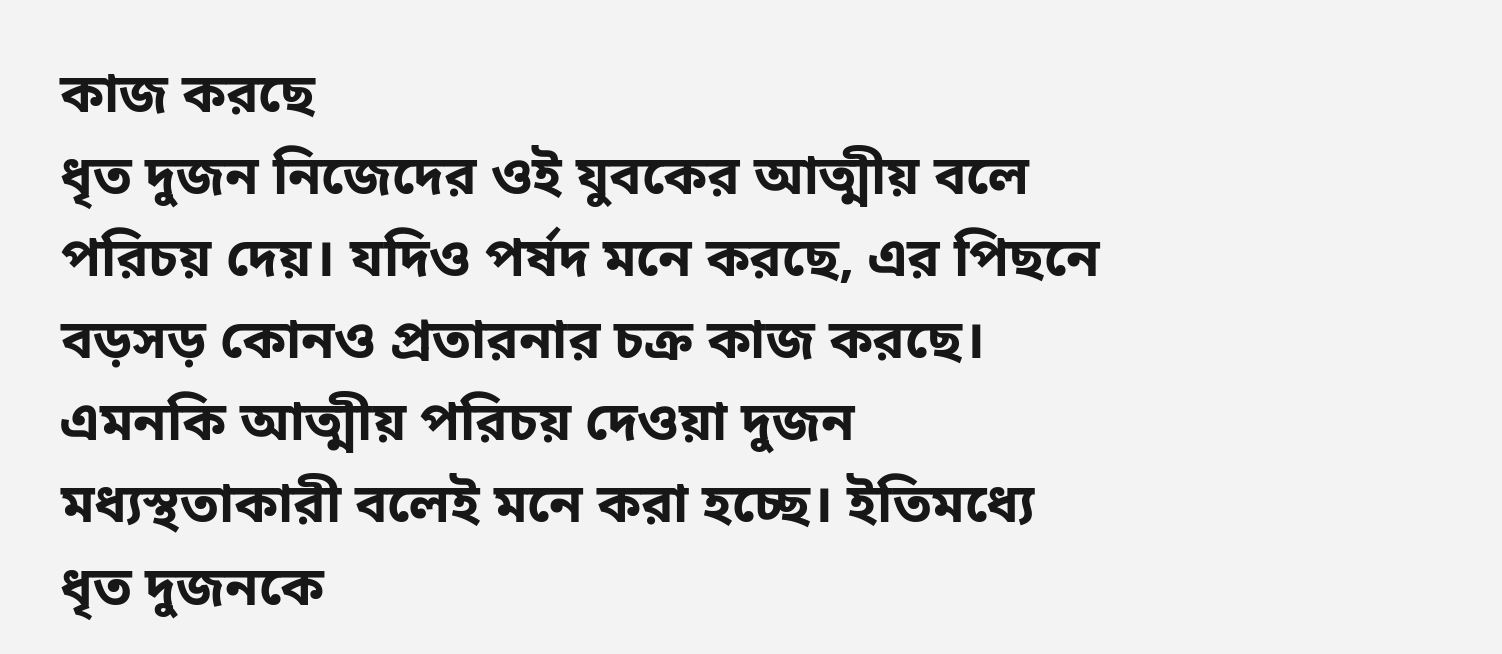কাজ করছে
ধৃত দুজন নিজেদের ওই যুবকের আত্মীয় বলে পরিচয় দেয়। যদিও পর্ষদ মনে করছে, এর পিছনে বড়সড় কোনও প্রতারনার চক্র কাজ করছে। এমনকি আত্মীয় পরিচয় দেওয়া দুজন মধ্যস্থতাকারী বলেই মনে করা হচ্ছে। ইতিমধ্যে ধৃত দুজনকে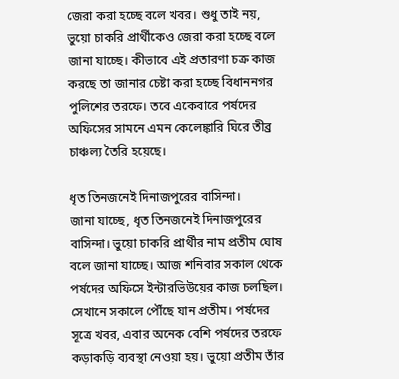জেরা করা হচ্ছে বলে খবর। শুধু তাই নয়, ভুয়ো চাকরি প্রার্থীকেও জেরা করা হচ্ছে বলে জানা যাচ্ছে। কীভাবে এই প্রতারণা চক্র কাজ করছে তা জানার চেষ্টা করা হচ্ছে বিধাননগর পুলিশের তরফে। তবে একেবারে পর্ষদের অফিসের সামনে এমন কেলেঙ্কারি ঘিরে তীব্র চাঞ্চল্য তৈরি হয়েছে।

ধৃত তিনজনেই দিনাজপুরের বাসিন্দা।
জানা যাচ্ছে, ধৃত তিনজনেই দিনাজপুরের বাসিন্দা। ভুয়ো চাকরি প্রার্থীর নাম প্রতীম ঘোষ বলে জানা যাচ্ছে। আজ শনিবার সকাল থেকে পর্ষদের অফিসে ইন্টারভিউয়ের কাজ চলছিল। সেখানে সকালে পৌঁছে যান প্রতীম। পর্ষদের সূত্রে খবর, এবার অনেক বেশি পর্ষদের তরফে কড়াকড়ি ব্যবস্থা নেওয়া হয়। ভুয়ো প্রতীম তাঁর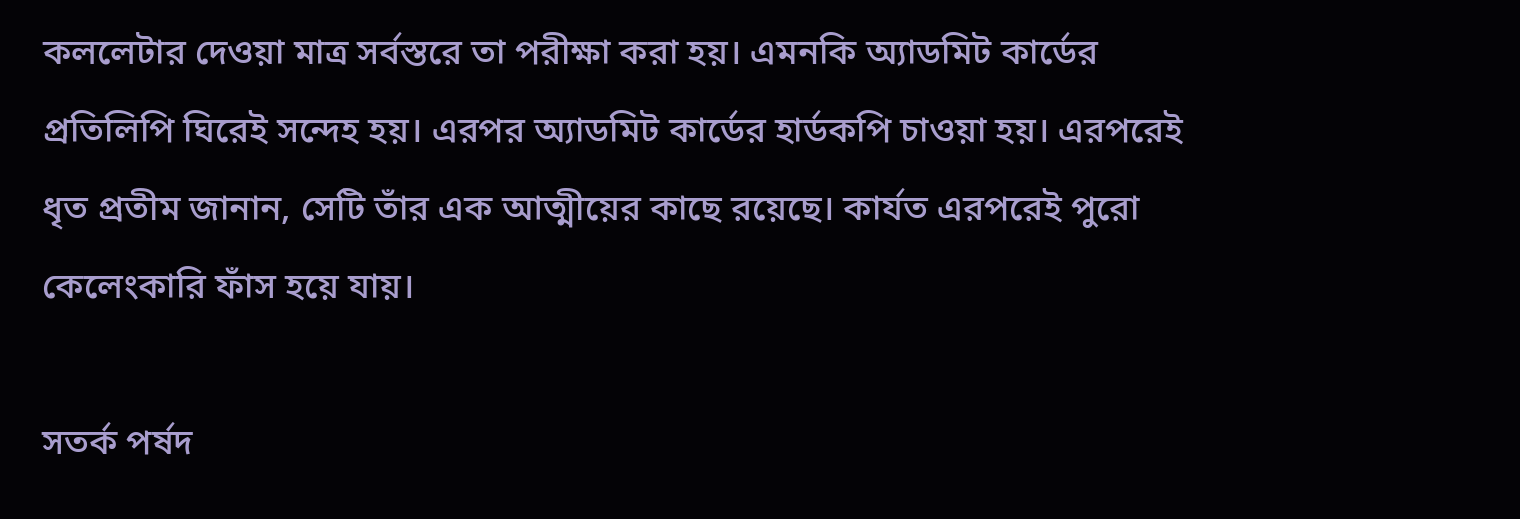কললেটার দেওয়া মাত্র সর্বস্তরে তা পরীক্ষা করা হয়। এমনকি অ্যাডমিট কার্ডের প্রতিলিপি ঘিরেই সন্দেহ হয়। এরপর অ্যাডমিট কার্ডের হার্ডকপি চাওয়া হয়। এরপরেই ধৃত প্রতীম জানান, সেটি তাঁর এক আত্মীয়ের কাছে রয়েছে। কার্যত এরপরেই পুরো কেলেংকারি ফাঁস হয়ে যায়।

সতর্ক পর্ষদ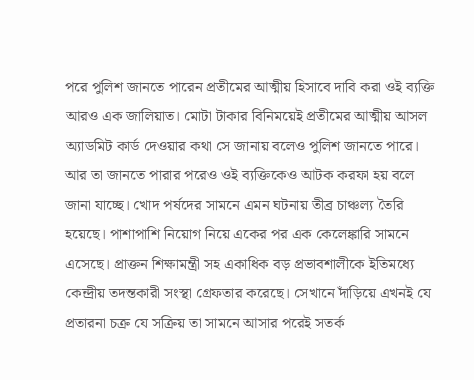পরে পুলিশ জানতে পারেন প্রতীমের আত্মীয় হিসাবে দাবি করা ওই ব্যক্তি আরও এক জালিয়াত। মোটা টাকার বিনিময়েই প্রতীমের আত্মীয় আসল অ্যাডমিট কার্ড দেওয়ার কথা সে জানায় বলেও পুলিশ জানতে পারে। আর তা জানতে পারার পরেও ওই ব্যক্তিকেও আটক করফা হয় বলে জানা যাচ্ছে। খোদ পর্ষদের সামনে এমন ঘটনায় তীব্র চাঞ্চল্য তৈরি হয়েছে। পাশাপাশি নিয়োগ নিয়ে একের পর এক কেলেঙ্কারি সামনে এসেছে। প্রাক্তন শিক্ষামন্ত্রী সহ একাধিক বড় প্রভাবশালীকে ইতিমধ্যে কেন্দ্রীয় তদন্তকারী সংস্থা গ্রেফতার করেছে। সেখানে দাঁড়িয়ে এখনই যে প্রতারনা চক্র যে সক্রিয় তা সামনে আসার পরেই সতর্ক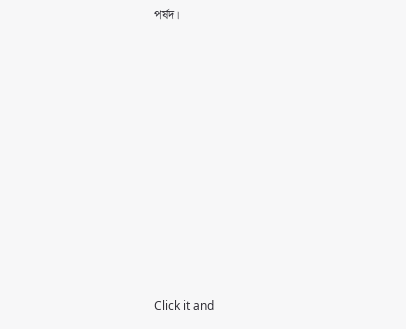পর্ষদ।












Click it and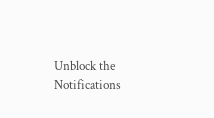Unblock the Notifications